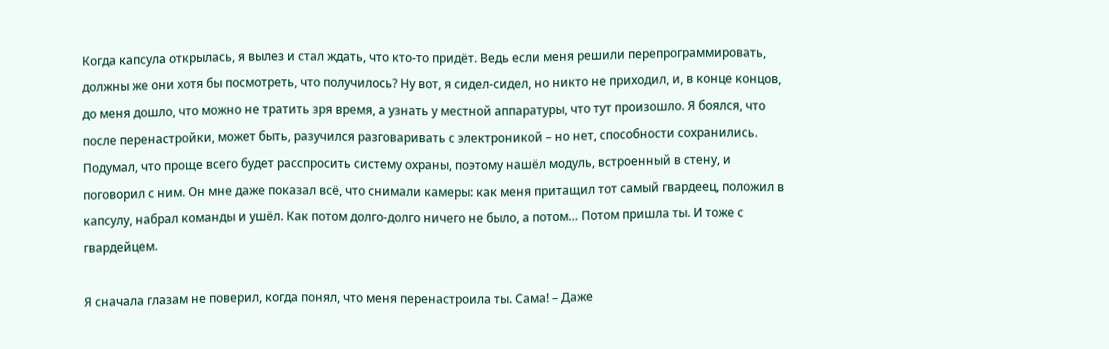Когда капсула открылась, я вылез и стал ждать, что кто-то придёт. Ведь если меня решили перепрограммировать, должны же они хотя бы посмотреть, что получилось? Ну вот, я сидел-сидел, но никто не приходил, и, в конце концов, до меня дошло, что можно не тратить зря время, а узнать у местной аппаратуры, что тут произошло. Я боялся, что после перенастройки, может быть, разучился разговаривать с электроникой – но нет, способности сохранились. Подумал, что проще всего будет расспросить систему охраны, поэтому нашёл модуль, встроенный в стену, и поговорил с ним. Он мне даже показал всё, что снимали камеры: как меня притащил тот самый гвардеец, положил в капсулу, набрал команды и ушёл. Как потом долго-долго ничего не было, а потом… Потом пришла ты. И тоже с гвардейцем.

Я сначала глазам не поверил, когда понял, что меня перенастроила ты. Сама! – Даже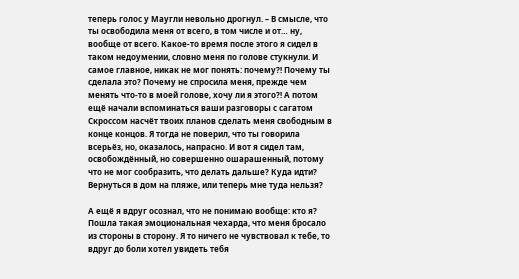теперь голос у Маугли невольно дрогнул. – В смысле, что ты освободила меня от всего, в том числе и от… ну, вообще от всего. Какое-то время после этого я сидел в таком недоумении, словно меня по голове стукнули. И самое главное, никак не мог понять: почему?! Почему ты сделала это? Почему не спросила меня, прежде чем менять что-то в моей голове, хочу ли я этого?! А потом ещё начали вспоминаться ваши разговоры с сагатом Скроссом насчёт твоих планов сделать меня свободным в конце концов. Я тогда не поверил, что ты говорила всерьёз, но, оказалось, напрасно. И вот я сидел там, освобождённый, но совершенно ошарашенный, потому что не мог сообразить, что делать дальше? Куда идти? Вернуться в дом на пляже, или теперь мне туда нельзя?

А ещё я вдруг осознал, что не понимаю вообще: кто я? Пошла такая эмоциональная чехарда, что меня бросало из стороны в сторону. Я то ничего не чувствовал к тебе, то вдруг до боли хотел увидеть тебя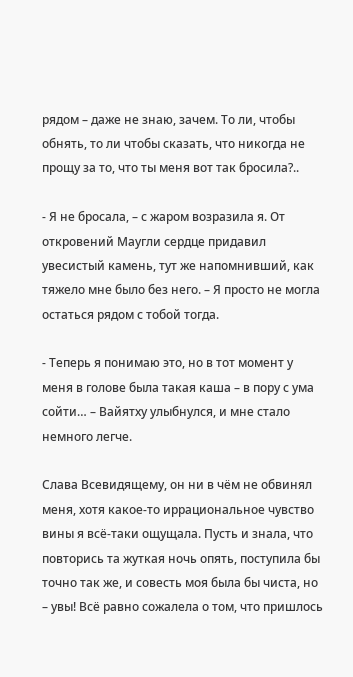рядом – даже не знаю, зачем. То ли, чтобы обнять, то ли чтобы сказать, что никогда не прощу за то, что ты меня вот так бросила?..

- Я не бросала, – с жаром возразила я. От откровений Маугли сердце придавил увесистый камень, тут же напомнивший, как тяжело мне было без него. – Я просто не могла остаться рядом с тобой тогда.

- Теперь я понимаю это, но в тот момент у меня в голове была такая каша – в пору с ума сойти… – Вайятху улыбнулся, и мне стало немного легче.

Слава Всевидящему, он ни в чём не обвинял меня, хотя какое-то иррациональное чувство вины я всё-таки ощущала. Пусть и знала, что повторись та жуткая ночь опять, поступила бы точно так же, и совесть моя была бы чиста, но – увы! Всё равно сожалела о том, что пришлось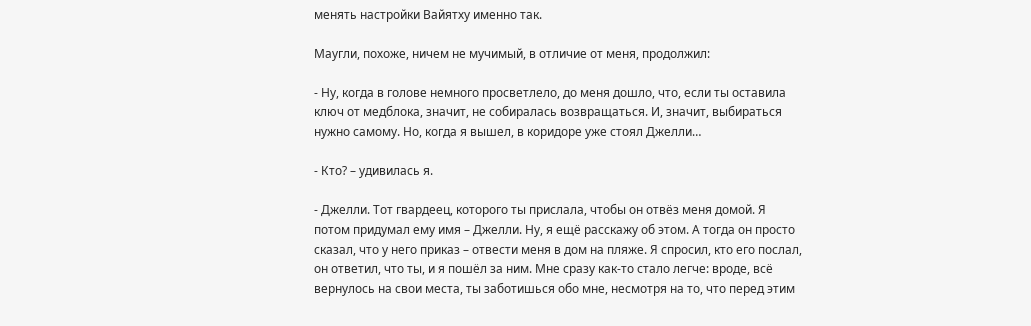менять настройки Вайятху именно так.

Маугли, похоже, ничем не мучимый, в отличие от меня, продолжил:

- Ну, когда в голове немного просветлело, до меня дошло, что, если ты оставила ключ от медблока, значит, не собиралась возвращаться. И, значит, выбираться нужно самому. Но, когда я вышел, в коридоре уже стоял Джелли…

- Кто? – удивилась я.

- Джелли. Тот гвардеец, которого ты прислала, чтобы он отвёз меня домой. Я потом придумал ему имя – Джелли. Ну, я ещё расскажу об этом. А тогда он просто сказал, что у него приказ – отвести меня в дом на пляже. Я спросил, кто его послал, он ответил, что ты, и я пошёл за ним. Мне сразу как-то стало легче: вроде, всё вернулось на свои места, ты заботишься обо мне, несмотря на то, что перед этим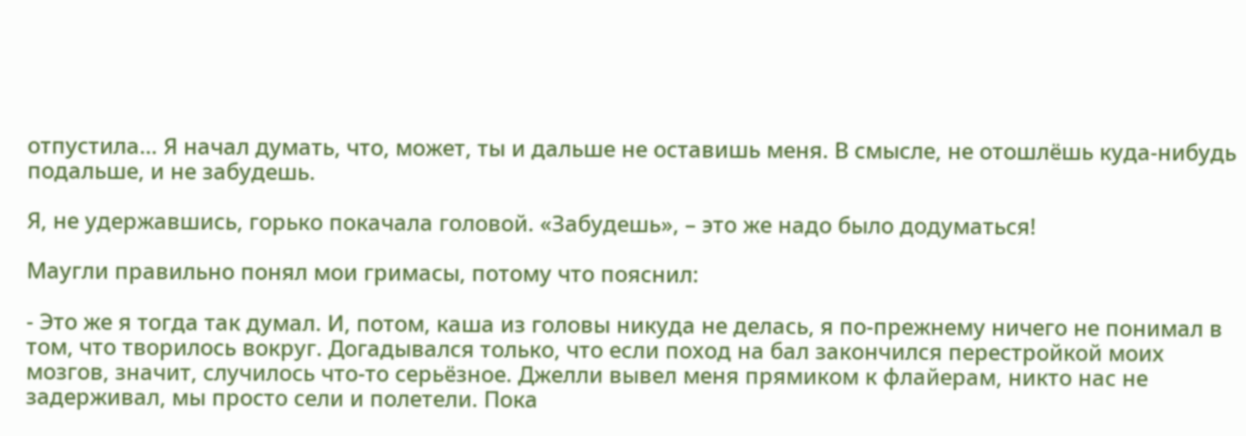отпустила… Я начал думать, что, может, ты и дальше не оставишь меня. В смысле, не отошлёшь куда-нибудь подальше, и не забудешь.

Я, не удержавшись, горько покачала головой. «Забудешь», – это же надо было додуматься!

Маугли правильно понял мои гримасы, потому что пояснил:

- Это же я тогда так думал. И, потом, каша из головы никуда не делась, я по-прежнему ничего не понимал в том, что творилось вокруг. Догадывался только, что если поход на бал закончился перестройкой моих мозгов, значит, случилось что-то серьёзное. Джелли вывел меня прямиком к флайерам, никто нас не задерживал, мы просто сели и полетели. Пока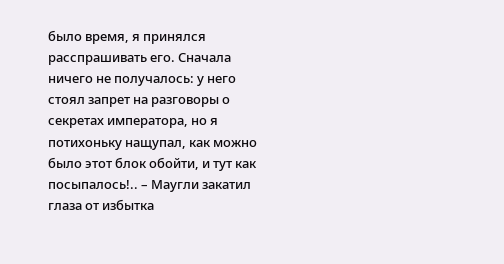было время, я принялся расспрашивать его. Сначала ничего не получалось: у него стоял запрет на разговоры о секретах императора, но я потихоньку нащупал, как можно было этот блок обойти, и тут как посыпалось!.. – Маугли закатил глаза от избытка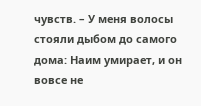чувств. – У меня волосы стояли дыбом до самого дома: Наим умирает, и он вовсе не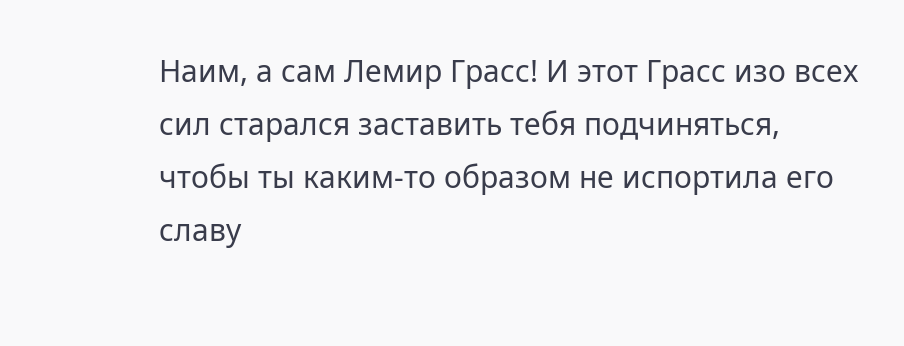Наим, а сам Лемир Грасс! И этот Грасс изо всех сил старался заставить тебя подчиняться, чтобы ты каким-то образом не испортила его славу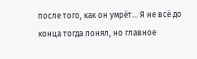после того, как он умрёт… Я не всё до конца тогда понял, но главное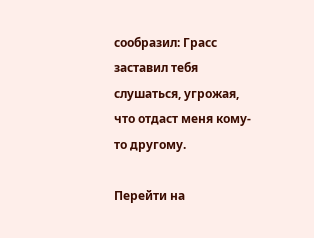сообразил: Грасс заставил тебя слушаться, угрожая, что отдаст меня кому-то другому.

Перейти на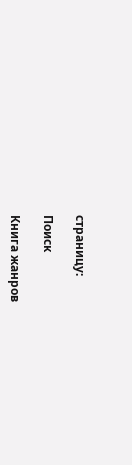страницу:

Поиск

Книга жанров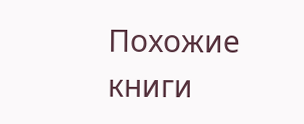Похожие книги